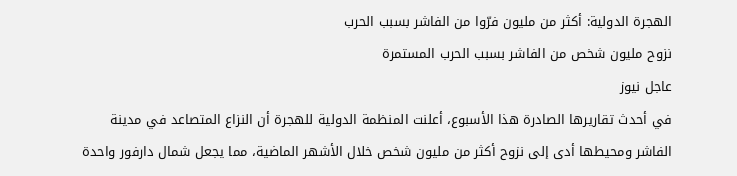الهجرة الدولية: أكثر من مليون فرّوا من الفاشر بسبب الحرب
نزوح مليون شخص من الفاشر بسبب الحرب المستمرة
عاجل نيوز
في أحدث تقاريرها الصادرة هذا الأسبوع، أعلنت المنظمة الدولية للهجرة أن النزاع المتصاعد في مدينة الفاشر ومحيطها أدى إلى نزوح أكثر من مليون شخص خلال الأشهر الماضية، مما يجعل شمال دارفور واحدة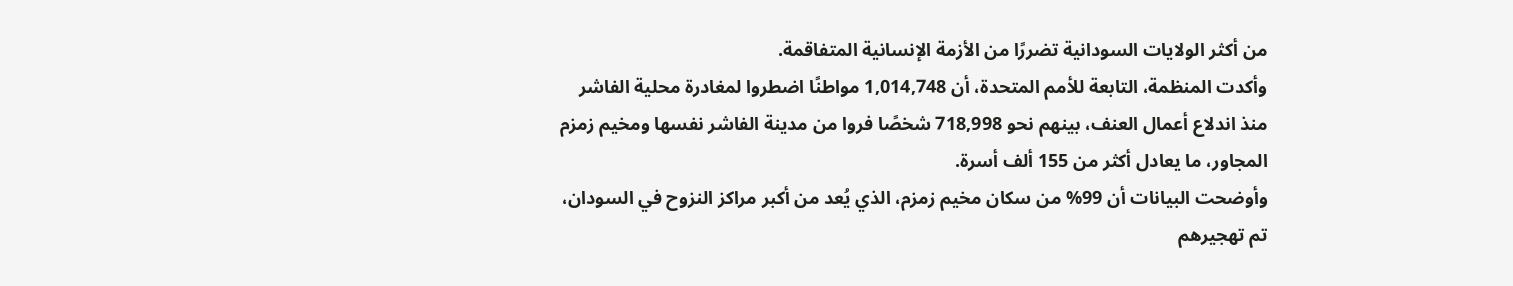من أكثر الولايات السودانية تضررًا من الأزمة الإنسانية المتفاقمة.
وأكدت المنظمة، التابعة للأمم المتحدة، أن 1,014,748 مواطنًا اضطروا لمغادرة محلية الفاشر منذ اندلاع أعمال العنف، بينهم نحو 718,998 شخصًا فروا من مدينة الفاشر نفسها ومخيم زمزم المجاور، ما يعادل أكثر من 155 ألف أسرة.
وأوضحت البيانات أن 99% من سكان مخيم زمزم، الذي يُعد من أكبر مراكز النزوح في السودان، تم تهجيرهم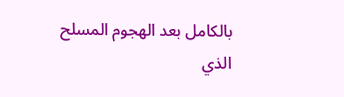بالكامل بعد الهجوم المسلح الذي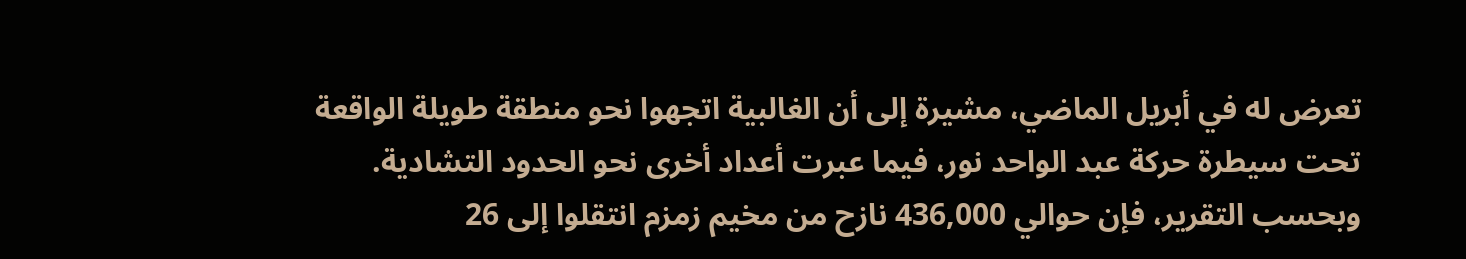تعرض له في أبريل الماضي، مشيرة إلى أن الغالبية اتجهوا نحو منطقة طويلة الواقعة تحت سيطرة حركة عبد الواحد نور، فيما عبرت أعداد أخرى نحو الحدود التشادية.
وبحسب التقرير، فإن حوالي 436,000 نازح من مخيم زمزم انتقلوا إلى 26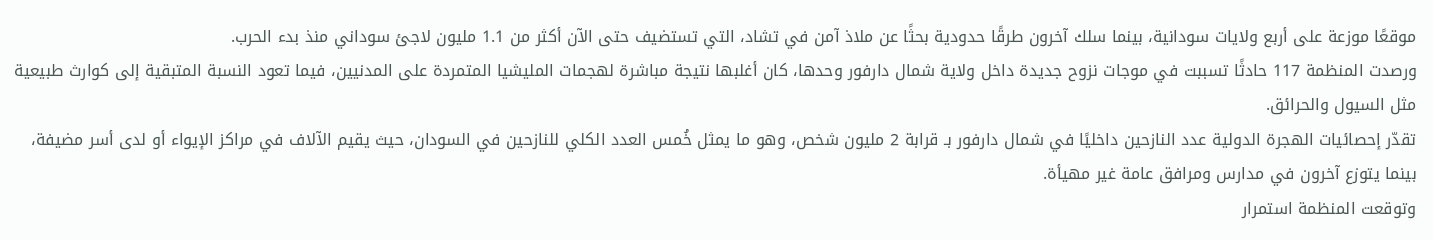موقعًا موزعة على أربع ولايات سودانية، بينما سلك آخرون طرقًا حدودية بحثًا عن ملاذ آمن في تشاد، التي تستضيف حتى الآن أكثر من 1.1 مليون لاجئ سوداني منذ بدء الحرب.
ورصدت المنظمة 117 حادثًا تسببت في موجات نزوح جديدة داخل ولاية شمال دارفور وحدها، كان أغلبها نتيجة مباشرة لهجمات المليشيا المتمردة على المدنيين، فيما تعود النسبة المتبقية إلى كوارث طبيعية مثل السيول والحرائق.
تقدّر إحصائيات الهجرة الدولية عدد النازحين داخليًا في شمال دارفور بـ قرابة 2 مليون شخص، وهو ما يمثل خُمس العدد الكلي للنازحين في السودان، حيث يقيم الآلاف في مراكز الإيواء أو لدى أسر مضيفة، بينما يتوزع آخرون في مدارس ومرافق عامة غير مهيأة.
وتوقعت المنظمة استمرار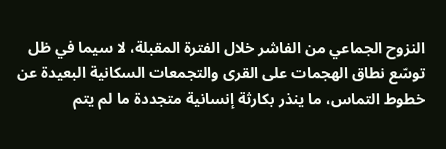النزوح الجماعي من الفاشر خلال الفترة المقبلة، لا سيما في ظل توسّع نطاق الهجمات على القرى والتجمعات السكانية البعيدة عن خطوط التماس، ما ينذر بكارثة إنسانية متجددة ما لم يتم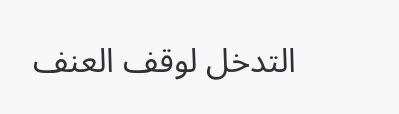التدخل لوقف العنف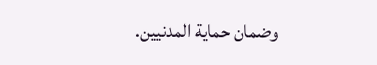وضمان حماية المدنيين.